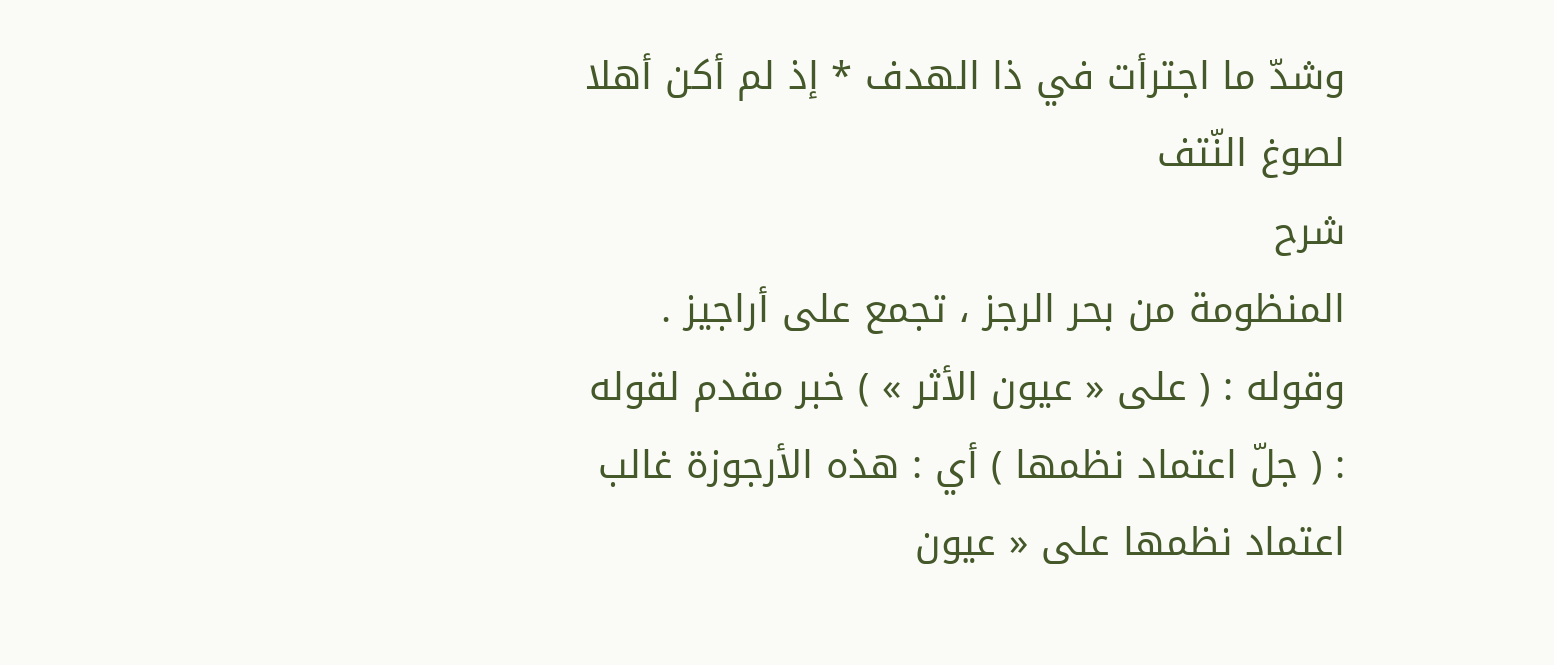وشدّ ما اجترأت في ذا الهدف * إذ لم أكن أهلا لصوغ النّتف
شرح
المنظومة من بحر الرجز ، تجمع على أراجيز .
وقوله : ( على « عيون الأثر » ) خبر مقدم لقوله : ( جلّ اعتماد نظمها ) أي : هذه الأرجوزة غالب اعتماد نظمها على « عيون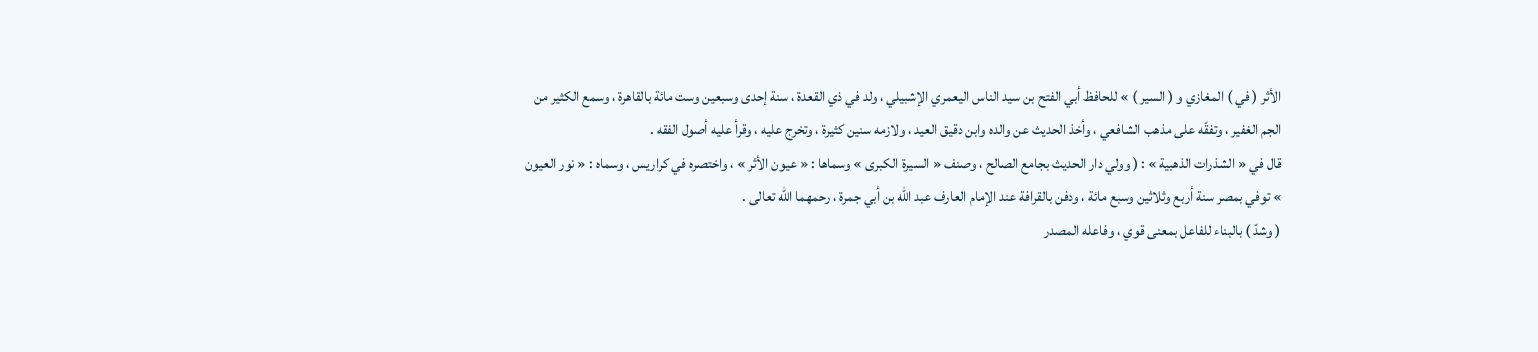الأثر ( في ) المغازي و ( السير ) » للحافظ أبي الفتح بن سيد الناس اليعمري الإشبيلي ، ولد في ذي القعدة ، سنة إحدى وسبعين وست مائة بالقاهرة ، وسمع الكثير من الجم الغفير ، وتفقّه على مذهب الشافعي ، وأخذ الحديث عن والده وابن دقيق العيد ، ولازمه سنين كثيرة ، وتخرج عليه ، وقرأ عليه أصول الفقه .
قال في « الشذرات الذهبية » : ( وولي دار الحديث بجامع الصالح ، وصنف « السيرة الكبرى » وسماها : « عيون الأثر » ، واختصره في كراريس ، وسماه : « نور العيون » توفي بمصر سنة أربع وثلاثين وسبع مائة ، ودفن بالقرافة عند الإمام العارف عبد اللّه بن أبي جمرة ، رحمهما اللّه تعالى .
( وشدّ ) بالبناء للفاعل بمعنى قوي ، وفاعله المصدر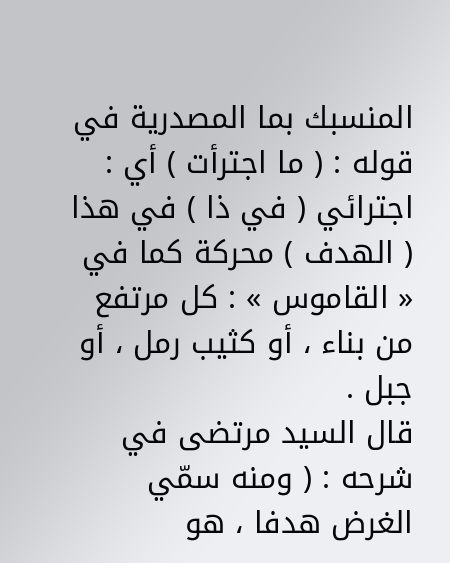المنسبك بما المصدرية في قوله : ( ما اجترأت ) أي : اجترائي ( في ذا ) في هذا ( الهدف ) محركة كما في « القاموس » : كل مرتفع من بناء ، أو كثيب رمل ، أو جبل .
قال السيد مرتضى في شرحه : ( ومنه سمّي الغرض هدفا ، هو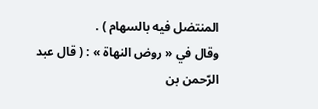المنتضل فيه بالسهام ) .
وقال في « روض النهاة » : ( قال عبد الرّحمن بن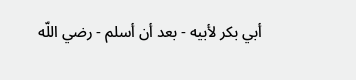أبي بكر لأبيه - بعد أن أسلم - رضي اللّه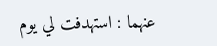عنهما : استهدفت لي يوم